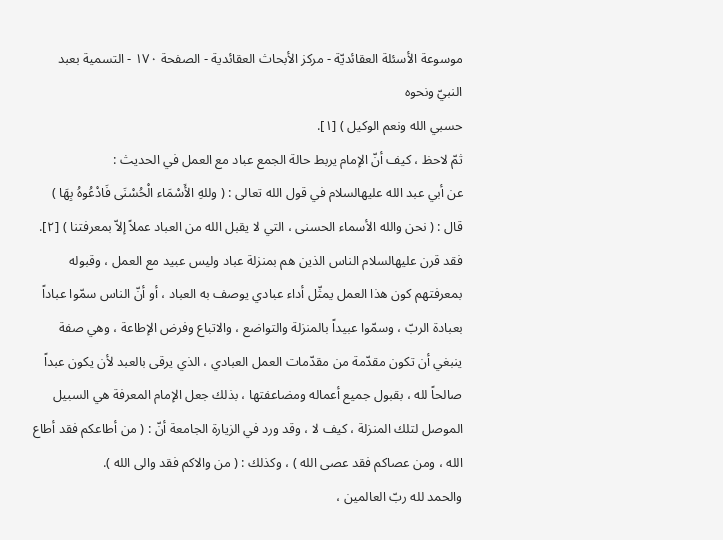موسوعة الأسئلة العقائديّة - مركز الأبحاث العقائدية - الصفحة ١٧٠ - التسمية بعبد النبيّ ونحوه
حسبي الله ونعم الوكيل ) [١].
ثمّ لاحظ ، كيف أنّ الإمام يربط حالة الجمع عباد مع العمل في الحديث :
عن أبي عبد الله عليهالسلام في قول الله تعالى : ( وللهِ الأَسْمَاء الْحُسْنَى فَادْعُوهُ بِهَا ) قال : ( نحن والله الأسماء الحسنى ، التي لا يقبل الله من العباد عملاً إلاّ بمعرفتنا ) [٢].
فقد قرن عليهالسلام الناس الذين هم بمنزلة عباد وليس عبيد مع العمل ، وقبوله بمعرفتهم كون هذا العمل يمثّل أداء عبادي يوصف به العباد ، أو أنّ الناس سمّوا عباداً بعبادة الربّ ، وسمّوا عبيداً بالمنزلة والتواضع ، والاتباع وفرض الإطاعة ، وهي صفة ينبغي أن تكون مقدّمة من مقدّمات العمل العبادي ، الذي يرقى بالعبد لأن يكون عبداً صالحاً لله ، بقبول جميع أعماله ومضاعفتها ، بذلك جعل الإمام المعرفة هي السبيل الموصل لتلك المنزلة ، كيف لا ، وقد ورد في الزيارة الجامعة أنّ : ( من أطاعكم فقد أطاع الله ، ومن عصاكم فقد عصى الله ) ، وكذلك : ( من والاكم فقد والى الله ).
والحمد لله ربّ العالمين ،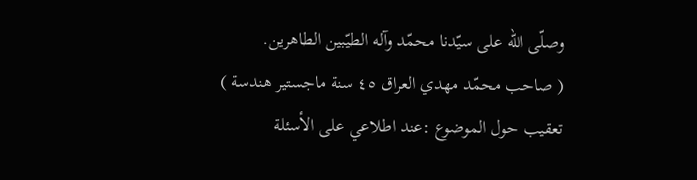وصلّى الله على سيّدنا محمّد وآله الطيّبين الطاهرين.
( صاحب محمّد مهدي العراق ٤٥ سنة ماجستير هندسة )
تعقيب حول الموضوع :عند اطلاعي على الأسئلة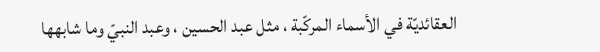العقائديّة في الأسماء المركّبة ، مثل عبد الحسين ، وعبد النبيّ وما شابهها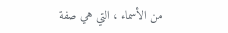من الأسماء ، التي هي صفة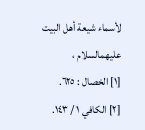لأسماء شيعة أهل البيت عليهمالسلام ،
[١] الخصال : ٦٢٥.
[٢] الكافي ١ / ١٤٣.